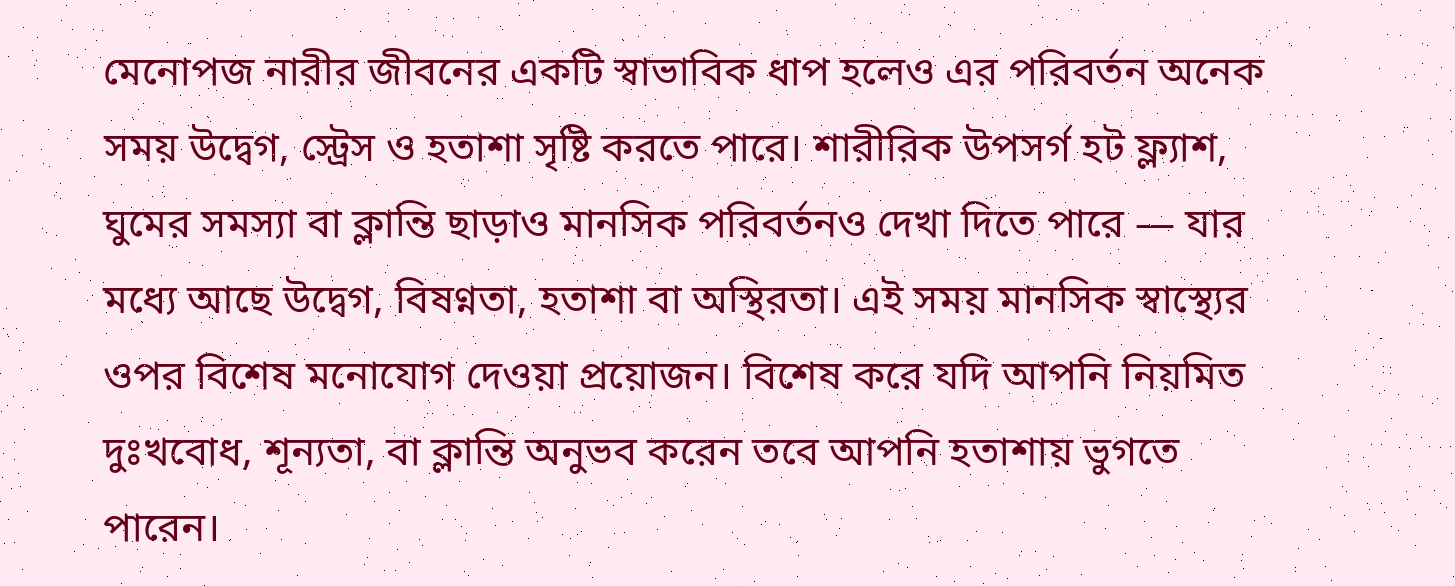মেনোপজ নারীর জীবনের একটি স্বাভাবিক ধাপ হলেও এর পরিবর্তন অনেক সময় উদ্বেগ, স্ট্রেস ও হতাশা সৃষ্টি করতে পারে। শারীরিক উপসর্গ হট ফ্ল্যাশ, ঘুমের সমস্যা বা ক্লান্তি ছাড়াও মানসিক পরিবর্তনও দেখা দিতে পারে — যার মধ্যে আছে উদ্বেগ, বিষণ্নতা, হতাশা বা অস্থিরতা। এই সময় মানসিক স্বাস্থ্যের ওপর বিশেষ মনোযোগ দেওয়া প্রয়োজন। বিশেষ করে যদি আপনি নিয়মিত দুঃখবোধ, শূন্যতা, বা ক্লান্তি অনুভব করেন তবে আপনি হতাশায় ভুগতে পারেন।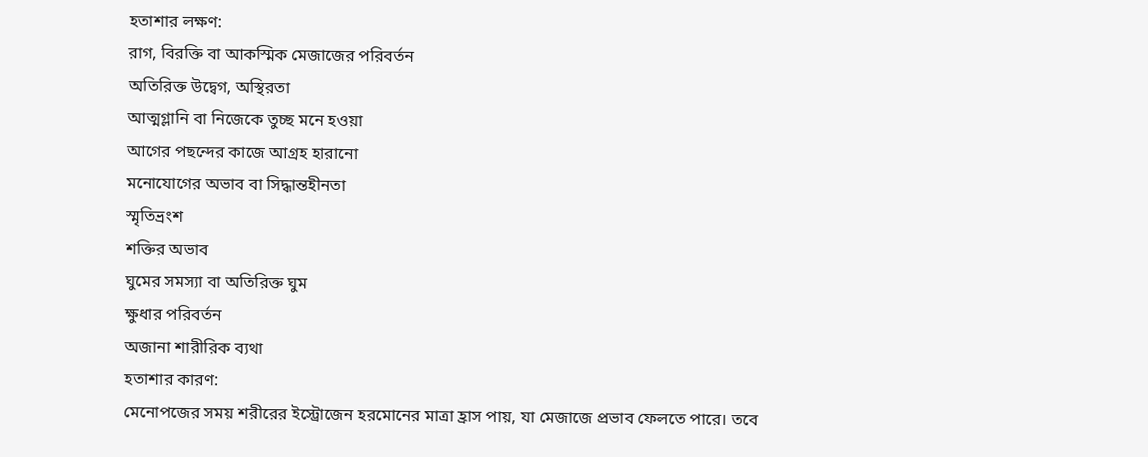হতাশার লক্ষণ:
রাগ, বিরক্তি বা আকস্মিক মেজাজের পরিবর্তন
অতিরিক্ত উদ্বেগ, অস্থিরতা
আত্মগ্লানি বা নিজেকে তুচ্ছ মনে হওয়া
আগের পছন্দের কাজে আগ্রহ হারানো
মনোযোগের অভাব বা সিদ্ধান্তহীনতা
স্মৃতিভ্রংশ
শক্তির অভাব
ঘুমের সমস্যা বা অতিরিক্ত ঘুম
ক্ষুধার পরিবর্তন
অজানা শারীরিক ব্যথা
হতাশার কারণ:
মেনোপজের সময় শরীরের ইস্ট্রোজেন হরমোনের মাত্রা হ্রাস পায়, যা মেজাজে প্রভাব ফেলতে পারে। তবে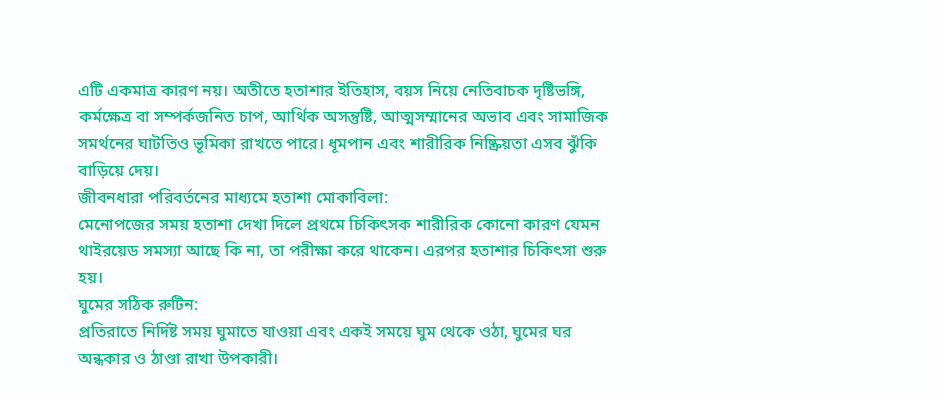এটি একমাত্র কারণ নয়। অতীতে হতাশার ইতিহাস, বয়স নিয়ে নেতিবাচক দৃষ্টিভঙ্গি, কর্মক্ষেত্র বা সম্পর্কজনিত চাপ, আর্থিক অসন্তুষ্টি, আত্মসম্মানের অভাব এবং সামাজিক সমর্থনের ঘাটতিও ভূমিকা রাখতে পারে। ধূমপান এবং শারীরিক নিষ্ক্রিয়তা এসব ঝুঁকি বাড়িয়ে দেয়।
জীবনধারা পরিবর্তনের মাধ্যমে হতাশা মোকাবিলা:
মেনোপজের সময় হতাশা দেখা দিলে প্রথমে চিকিৎসক শারীরিক কোনো কারণ যেমন থাইরয়েড সমস্যা আছে কি না, তা পরীক্ষা করে থাকেন। এরপর হতাশার চিকিৎসা শুরু হয়।
ঘুমের সঠিক রুটিন:
প্রতিরাতে নির্দিষ্ট সময় ঘুমাতে যাওয়া এবং একই সময়ে ঘুম থেকে ওঠা, ঘুমের ঘর অন্ধকার ও ঠাণ্ডা রাখা উপকারী।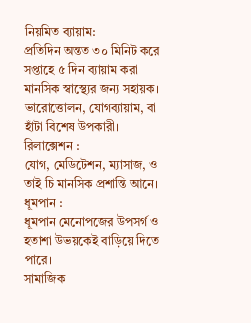নিয়মিত ব্যায়াম:
প্রতিদিন অন্তত ৩০ মিনিট করে সপ্তাহে ৫ দিন ব্যায়াম করা মানসিক স্বাস্থ্যের জন্য সহায়ক। ভারোত্তোলন, যোগব্যায়াম, বা হাঁটা বিশেষ উপকারী।
রিলাক্সেশন :
যোগ, মেডিটেশন, ম্যাসাজ, ও তাই চি মানসিক প্রশান্তি আনে।
ধূমপান :
ধূমপান মেনোপজের উপসর্গ ও হতাশা উভয়কেই বাড়িয়ে দিতে পারে।
সামাজিক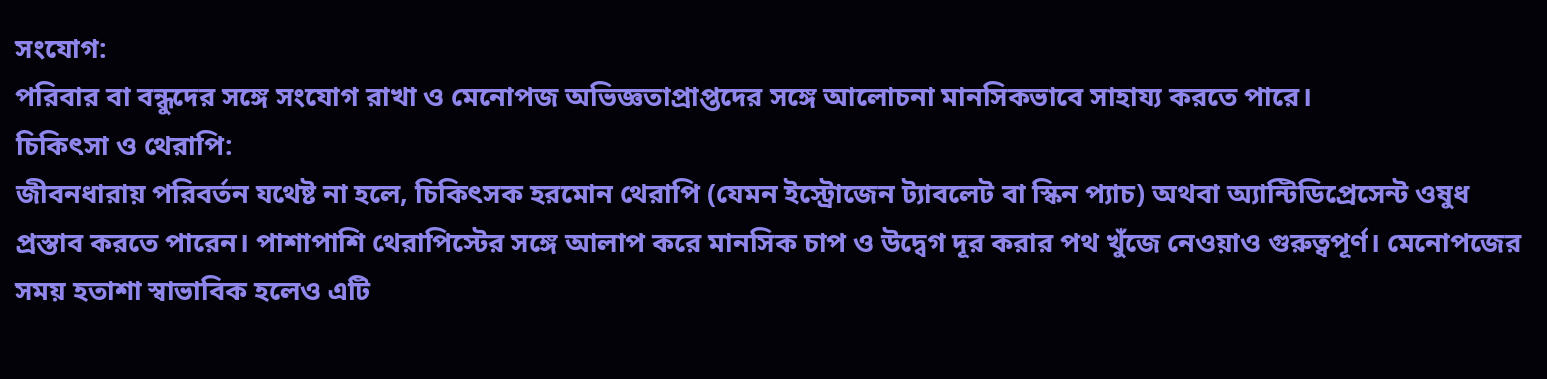সংযোগ:
পরিবার বা বন্ধুদের সঙ্গে সংযোগ রাখা ও মেনোপজ অভিজ্ঞতাপ্রাপ্তদের সঙ্গে আলোচনা মানসিকভাবে সাহায্য করতে পারে।
চিকিৎসা ও থেরাপি:
জীবনধারায় পরিবর্তন যথেষ্ট না হলে, চিকিৎসক হরমোন থেরাপি (যেমন ইস্ট্রোজেন ট্যাবলেট বা স্কিন প্যাচ) অথবা অ্যান্টিডিপ্রেসেন্ট ওষুধ প্রস্তাব করতে পারেন। পাশাপাশি থেরাপিস্টের সঙ্গে আলাপ করে মানসিক চাপ ও উদ্বেগ দূর করার পথ খুঁজে নেওয়াও গুরুত্বপূর্ণ। মেনোপজের সময় হতাশা স্বাভাবিক হলেও এটি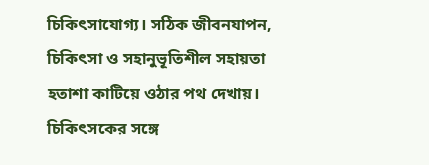চিকিৎসাযোগ্য। সঠিক জীবনযাপন, চিকিৎসা ও সহানুভূতিশীল সহায়তা হতাশা কাটিয়ে ওঠার পথ দেখায়। চিকিৎসকের সঙ্গে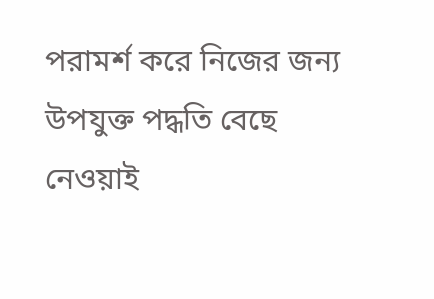পরামর্শ করে নিজের জন্য উপযুক্ত পদ্ধতি বেছে নেওয়াই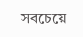সবচেয়ে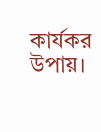কার্যকর উপায়।